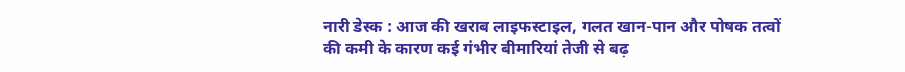नारी डेस्क : आज की खराब लाइफस्टाइल, गलत खान-पान और पोषक तत्वों की कमी के कारण कई गंभीर बीमारियां तेजी से बढ़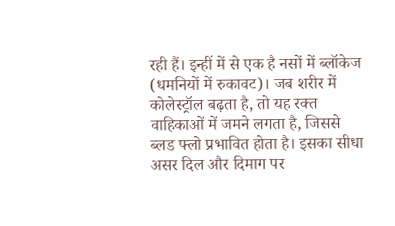रही हैं। इन्हीं में से एक है नसों में ब्लॉकेज (धमनियों में रुकावट)। जब शरीर में कोलेस्ट्रॉल बढ़ता है, तो यह रक्त वाहिकाओं में जमने लगता है, जिससे ब्लड फ्लो प्रभावित होता है। इसका सीधा असर दिल और दिमाग पर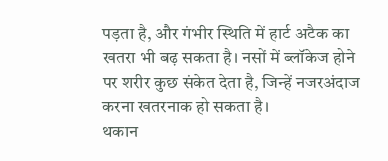पड़ता है, और गंभीर स्थिति में हार्ट अटैक का खतरा भी बढ़ सकता है। नसों में ब्लॉकेज होने पर शरीर कुछ संकेत देता है, जिन्हें नजरअंदाज करना खतरनाक हो सकता है।
थकान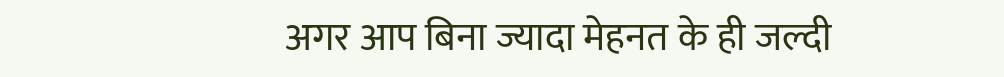अगर आप बिना ज्यादा मेहनत के ही जल्दी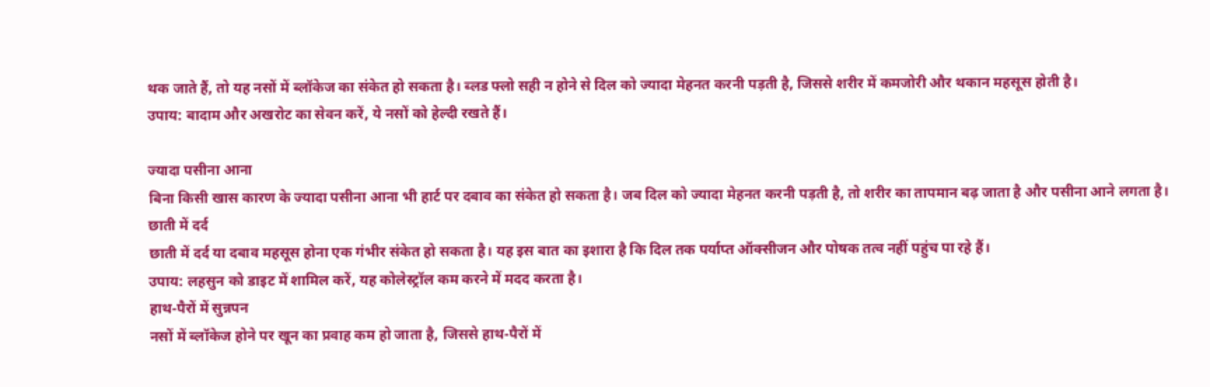थक जाते हैं, तो यह नसों में ब्लॉकेज का संकेत हो सकता है। ब्लड फ्लो सही न होने से दिल को ज्यादा मेहनत करनी पड़ती है, जिससे शरीर में कमजोरी और थकान महसूस होती है।
उपाय: बादाम और अखरोट का सेवन करें, ये नसों को हेल्दी रखते हैं।

ज्यादा पसीना आना
बिना किसी खास कारण के ज्यादा पसीना आना भी हार्ट पर दबाव का संकेत हो सकता है। जब दिल को ज्यादा मेहनत करनी पड़ती है, तो शरीर का तापमान बढ़ जाता है और पसीना आने लगता है।
छाती में दर्द
छाती में दर्द या दबाव महसूस होना एक गंभीर संकेत हो सकता है। यह इस बात का इशारा है कि दिल तक पर्याप्त ऑक्सीजन और पोषक तत्व नहीं पहुंच पा रहे हैं।
उपाय: लहसुन को डाइट में शामिल करें, यह कोलेस्ट्रॉल कम करने में मदद करता है।
हाथ-पैरों में सुन्नपन
नसों में ब्लॉकेज होने पर खून का प्रवाह कम हो जाता है, जिससे हाथ-पैरों में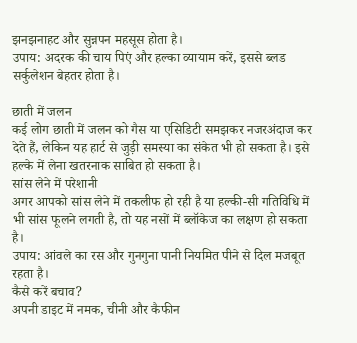झनझनाहट और सुन्नपन महसूस होता है।
उपाय: अदरक की चाय पिएं और हल्का व्यायाम करें, इससे ब्लड सर्कुलेशन बेहतर होता है।

छाती में जलन
कई लोग छाती में जलन को गैस या एसिडिटी समझकर नजरअंदाज कर देते हैं, लेकिन यह हार्ट से जुड़ी समस्या का संकेत भी हो सकता है। इसे हल्के में लेना खतरनाक साबित हो सकता है।
सांस लेने में परेशानी
अगर आपको सांस लेने में तकलीफ हो रही है या हल्की-सी गतिविधि में भी सांस फूलने लगती है, तो यह नसों में ब्लॉकेज का लक्षण हो सकता है।
उपाय: आंवले का रस और गुनगुना पानी नियमित पीने से दिल मजबूत रहता है।
कैसे करें बचाव?
अपनी डाइट में नमक, चीनी और कैफीन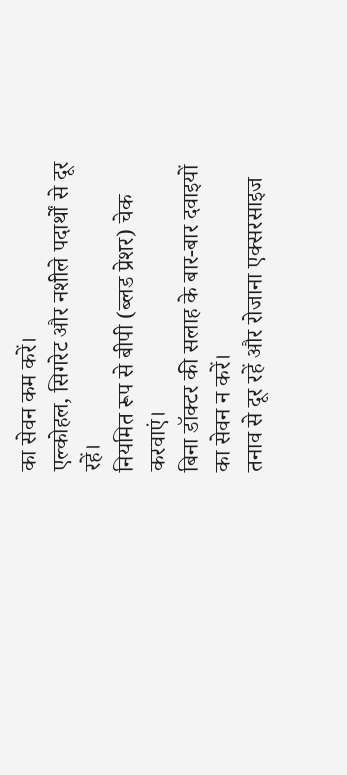का सेवन कम करें।
एल्कोहल, सिगरेट और नशीले पदार्थों से दूर रहें।
नियमित रूप से बीपी (ब्लड प्रेशर) चेक करवाएं।
बिना डॉक्टर की सलाह के बार-बार दवाइयों का सेवन न करें।
तनाव से दूर रहें और रोजाना एक्सरसाइज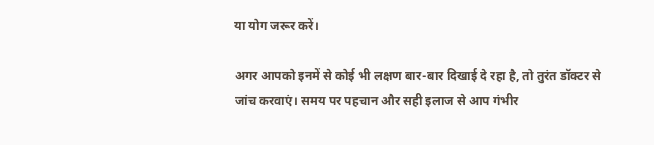या योग जरूर करें।

अगर आपको इनमें से कोई भी लक्षण बार-बार दिखाई दे रहा है, तो तुरंत डॉक्टर से जांच करवाएं। समय पर पहचान और सही इलाज से आप गंभीर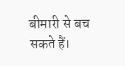बीमारी से बच सकते हैं।